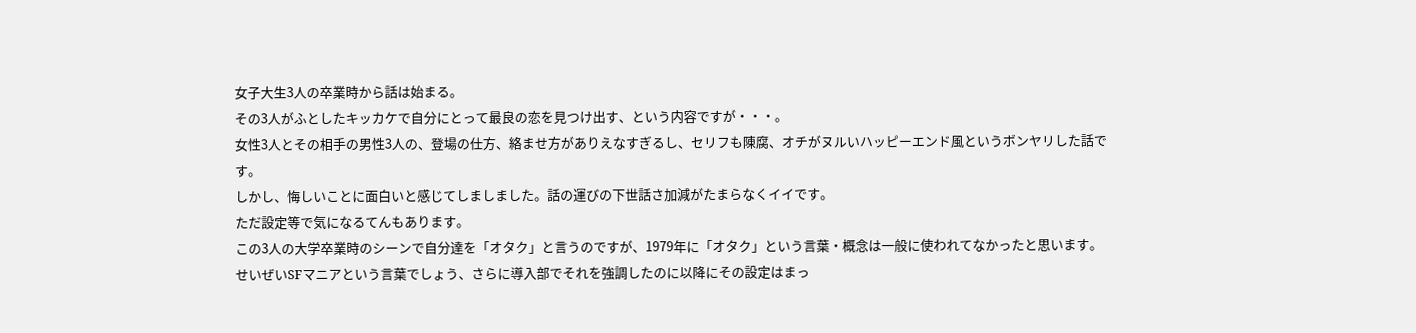女子大生3人の卒業時から話は始まる。
その3人がふとしたキッカケで自分にとって最良の恋を見つけ出す、という内容ですが・・・。
女性3人とその相手の男性3人の、登場の仕方、絡ませ方がありえなすぎるし、セリフも陳腐、オチがヌルいハッピーエンド風というボンヤリした話です。
しかし、悔しいことに面白いと感じてしましました。話の運びの下世話さ加減がたまらなくイイです。
ただ設定等で気になるてんもあります。
この3人の大学卒業時のシーンで自分達を「オタク」と言うのですが、1979年に「オタク」という言葉・概念は一般に使われてなかったと思います。
せいぜいSFマニアという言葉でしょう、さらに導入部でそれを強調したのに以降にその設定はまっ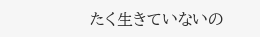たく生きていないの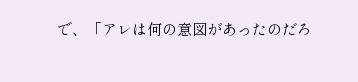で、「アレは何の意図があったのだろ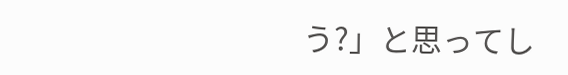う?」と思ってし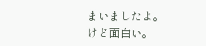まいましたよ。
けど面白い。